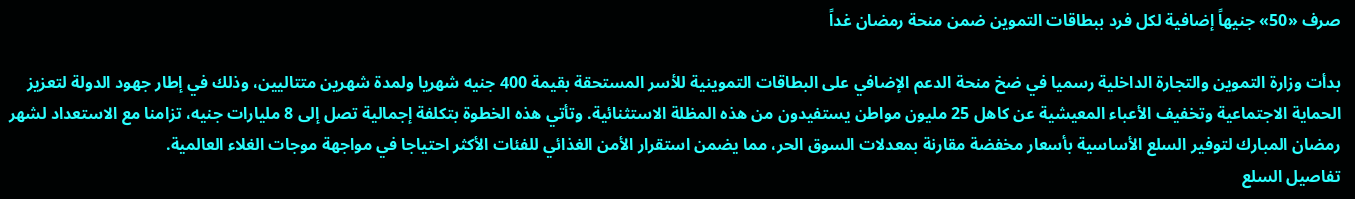صرف «50» جنيهاً إضافية لكل فرد ببطاقات التموين ضمن منحة رمضان غداً

بدأت وزارة التموين والتجارة الداخلية رسميا في ضخ منحة الدعم الإضافي على البطاقات التموينية للأسر المستحقة بقيمة 400 جنيه شهريا ولمدة شهرين متتاليين، وذلك في إطار جهود الدولة لتعزيز الحماية الاجتماعية وتخفيف الأعباء المعيشية عن كاهل 25 مليون مواطن يستفيدون من هذه المظلة الاستثنائية. وتأتي هذه الخطوة بتكلفة إجمالية تصل إلى 8 مليارات جنيه، تزامنا مع الاستعداد لشهر رمضان المبارك لتوفير السلع الأساسية بأسعار مخفضة مقارنة بمعدلات السوق الحر، مما يضمن استقرار الأمن الغذائي للفئات الأكثر احتياجا في مواجهة موجات الغلاء العالمية.
تفاصيل السلع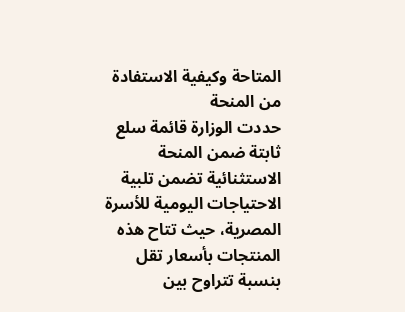المتاحة وكيفية الاستفادة من المنحة
حددت الوزارة قائمة سلع ثابتة ضمن المنحة الاستثنائية تضمن تلبية الاحتياجات اليومية للأسرة المصرية، حيث تتاح هذه المنتجات بأسعار تقل بنسبة تتراوح بين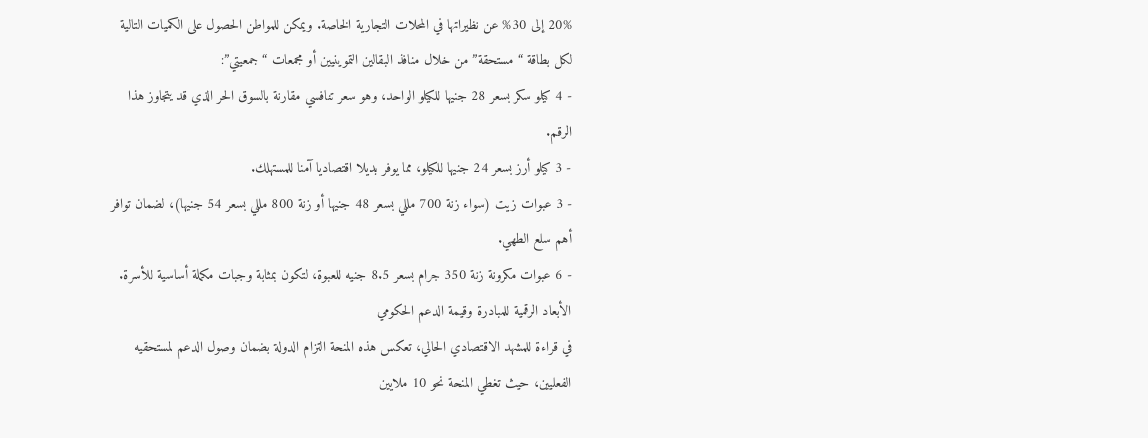20% إلى 30% عن نظيراتها في المحلات التجارية الخاصة. ويمكن للمواطن الحصول على الكميات التالية لكل بطاقة “مستحقة” من خلال منافذ البقالين التموينيين أو مجمعات “جمعيتي”:
- 4 كيلو سكر بسعر 28 جنيها للكيلو الواحد، وهو سعر تنافسي مقارنة بالسوق الحر الذي قد يتجاوز هذا الرقم.
- 3 كيلو أرز بسعر 24 جنيها للكيلو، مما يوفر بديلا اقتصاديا آمنا للمستهلك.
- 3 عبوات زيت (سواء زنة 700 مللي بسعر 48 جنيها أو زنة 800 مللي بسعر 54 جنيها)، لضمان توافر أهم سلع الطهي.
- 6 عبوات مكرونة زنة 350 جرام بسعر 8.5 جنيه للعبوة، لتكون بمثابة وجبات مكملة أساسية للأسرة.
الأبعاد الرقمية للمبادرة وقيمة الدعم الحكومي
في قراءة للمشهد الاقتصادي الحالي، تعكس هذه المنحة التزام الدولة بضمان وصول الدعم لمستحقيه الفعليين، حيث تغطي المنحة نحو 10 ملايين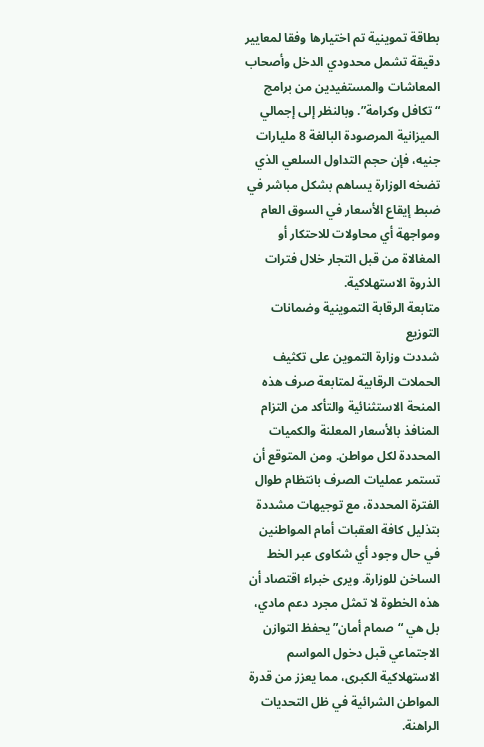بطاقة تموينية تم اختيارها وفقا لمعايير دقيقة تشمل محدودي الدخل وأصحاب المعاشات والمستفيدين من برامج “تكافل وكرامة”. وبالنظر إلى إجمالي الميزانية المرصودة البالغة 8 مليارات جنيه، فإن حجم التداول السلعي الذي تضخه الوزارة يساهم بشكل مباشر في ضبط إيقاع الأسعار في السوق العام ومواجهة أي محاولات للاحتكار أو المغالاة من قبل التجار خلال فترات الذروة الاستهلاكية.
متابعة الرقابة التموينية وضمانات التوزيع
شددت وزارة التموين على تكثيف الحملات الرقابية لمتابعة صرف هذه المنحة الاستثنائية والتأكد من التزام المنافذ بالأسعار المعلنة والكميات المحددة لكل مواطن. ومن المتوقع أن تستمر عمليات الصرف بانتظام طوال الفترة المحددة، مع توجيهات مشددة بتذليل كافة العقبات أمام المواطنين في حال وجود أي شكاوى عبر الخط الساخن للوزارة. ويرى خبراء اقتصاد أن هذه الخطوة لا تمثل مجرد دعم مادي، بل هي “صمام أمان” يحفظ التوازن الاجتماعي قبل دخول المواسم الاستهلاكية الكبرى، مما يعزز من قدرة المواطن الشرائية في ظل التحديات الراهنة.